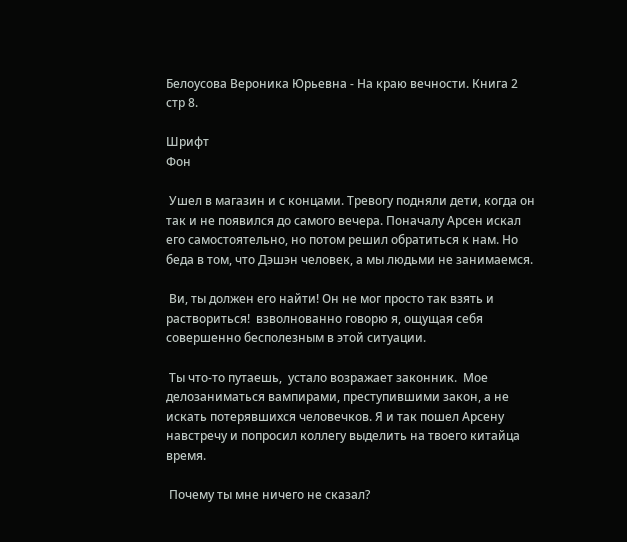Белоусова Вероника Юрьевна - На краю вечности. Книга 2 стр 8.

Шрифт
Фон

 Ушел в магазин и с концами. Тревогу подняли дети, когда он так и не появился до самого вечера. Поначалу Арсен искал его самостоятельно, но потом решил обратиться к нам. Но беда в том, что Дэшэн человек, а мы людьми не занимаемся.

 Ви, ты должен его найти! Он не мог просто так взять и раствориться!  взволнованно говорю я, ощущая себя совершенно бесполезным в этой ситуации.

 Ты что-то путаешь,  устало возражает законник.  Мое делозаниматься вампирами, преступившими закон, а не искать потерявшихся человечков. Я и так пошел Арсену навстречу и попросил коллегу выделить на твоего китайца время.

 Почему ты мне ничего не сказал?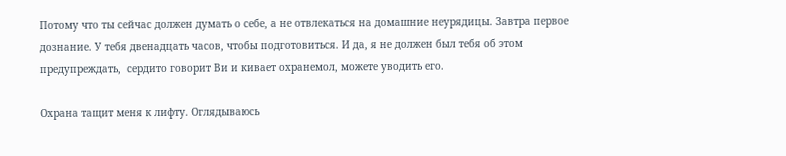Потому что ты сейчас должен думать о себе, а не отвлекаться на домашние неурядицы. Завтра первое дознание. У тебя двенадцать часов, чтобы подготовиться. И да, я не должен был тебя об этом предупреждать,  сердито говорит Ви и кивает охранемол, можете уводить его.

Охрана тащит меня к лифту. Оглядываюсь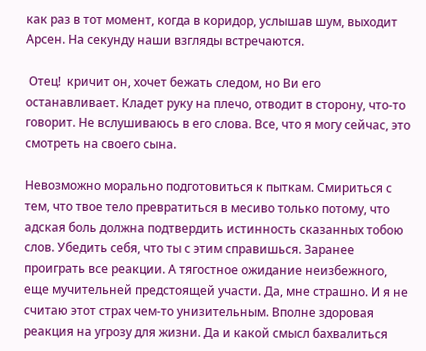как раз в тот момент, когда в коридор, услышав шум, выходит Арсен. На секунду наши взгляды встречаются.

 Отец!  кричит он, хочет бежать следом, но Ви его останавливает. Кладет руку на плечо, отводит в сторону, что-то говорит. Не вслушиваюсь в его слова. Все, что я могу сейчас, это смотреть на своего сына.

Невозможно морально подготовиться к пыткам. Смириться с тем, что твое тело превратиться в месиво только потому, что адская боль должна подтвердить истинность сказанных тобою слов. Убедить себя, что ты с этим справишься. Заранее проиграть все реакции. А тягостное ожидание неизбежного, еще мучительней предстоящей участи. Да, мне страшно. И я не считаю этот страх чем-то унизительным. Вполне здоровая реакция на угрозу для жизни. Да и какой смысл бахвалиться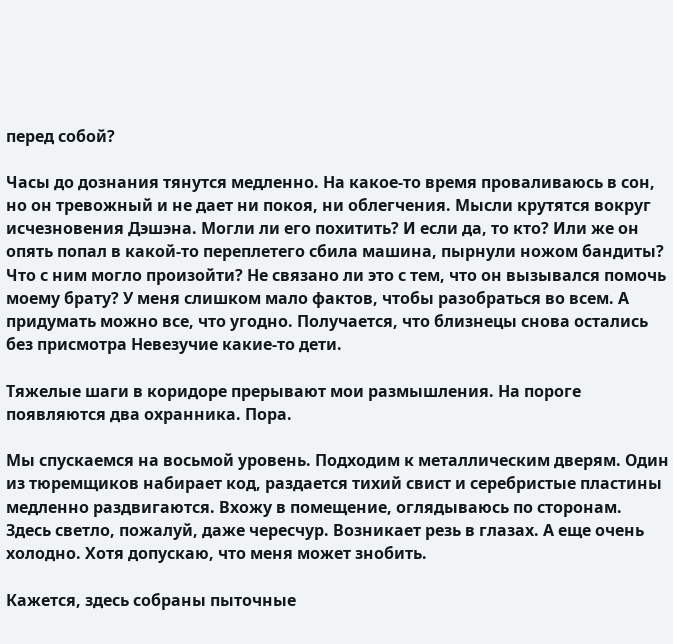перед собой?

Часы до дознания тянутся медленно. На какое-то время проваливаюсь в сон, но он тревожный и не дает ни покоя, ни облегчения. Мысли крутятся вокруг исчезновения Дэшэна. Могли ли его похитить? И если да, то кто? Или же он опять попал в какой-то переплетего сбила машина, пырнули ножом бандиты? Что с ним могло произойти? Не связано ли это с тем, что он вызывался помочь моему брату? У меня слишком мало фактов, чтобы разобраться во всем. А придумать можно все, что угодно. Получается, что близнецы снова остались без присмотра Невезучие какие-то дети.

Тяжелые шаги в коридоре прерывают мои размышления. На пороге появляются два охранника. Пора.

Мы спускаемся на восьмой уровень. Подходим к металлическим дверям. Один из тюремщиков набирает код, раздается тихий свист и серебристые пластины медленно раздвигаются. Вхожу в помещение, оглядываюсь по сторонам. Здесь светло, пожалуй, даже чересчур. Возникает резь в глазах. А еще очень холодно. Хотя допускаю, что меня может знобить.

Кажется, здесь собраны пыточные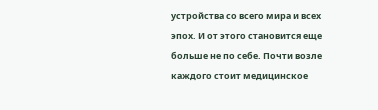устройства со всего мира и всех эпох. И от этого становится еще больше не по себе. Почти возле каждого стоит медицинское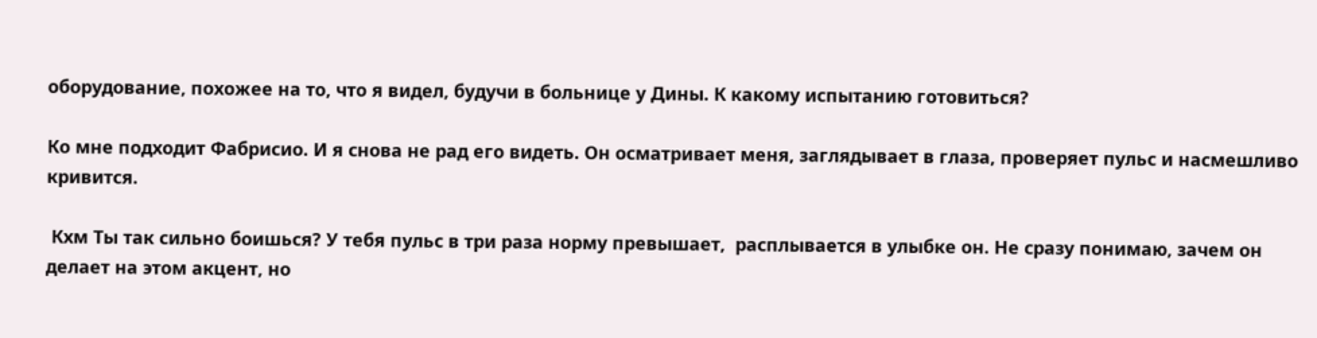оборудование, похожее на то, что я видел, будучи в больнице у Дины. К какому испытанию готовиться?

Ко мне подходит Фабрисио. И я снова не рад его видеть. Он осматривает меня, заглядывает в глаза, проверяет пульс и насмешливо кривится.

 Кхм Ты так сильно боишься? У тебя пульс в три раза норму превышает,  расплывается в улыбке он. Не сразу понимаю, зачем он делает на этом акцент, но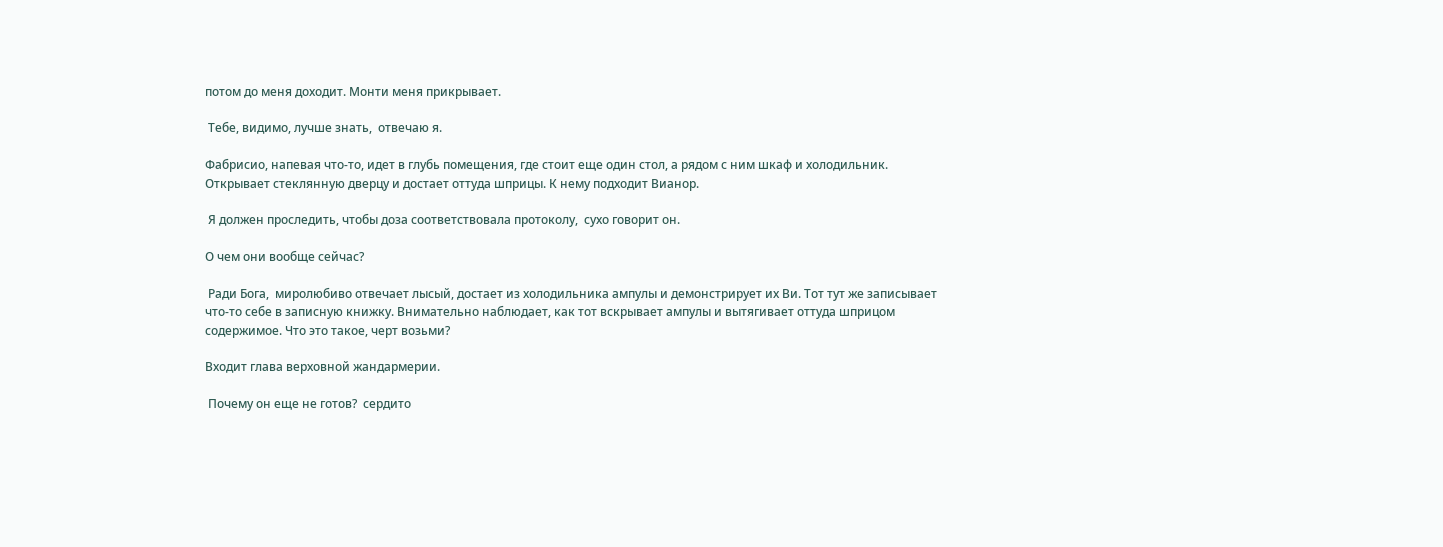потом до меня доходит. Монти меня прикрывает.

 Тебе, видимо, лучше знать,  отвечаю я.

Фабрисио, напевая что-то, идет в глубь помещения, где стоит еще один стол, а рядом с ним шкаф и холодильник. Открывает стеклянную дверцу и достает оттуда шприцы. К нему подходит Вианор.

 Я должен проследить, чтобы доза соответствовала протоколу,  сухо говорит он.

О чем они вообще сейчас?

 Ради Бога,  миролюбиво отвечает лысый, достает из холодильника ампулы и демонстрирует их Ви. Тот тут же записывает что-то себе в записную книжку. Внимательно наблюдает, как тот вскрывает ампулы и вытягивает оттуда шприцом содержимое. Что это такое, черт возьми?

Входит глава верховной жандармерии.

 Почему он еще не готов?  сердито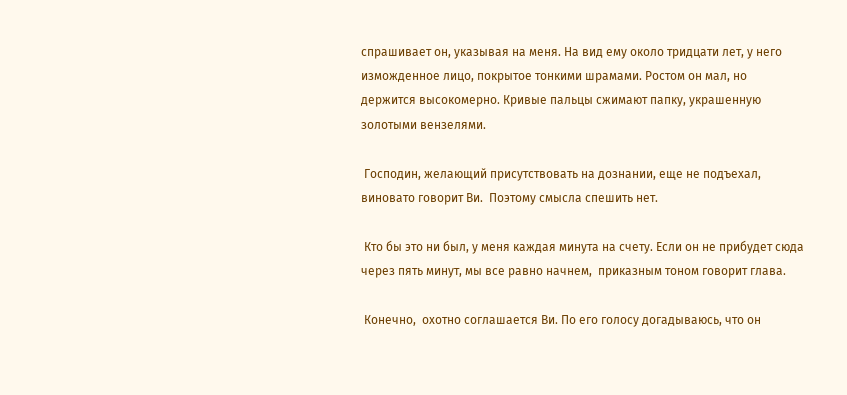спрашивает он, указывая на меня. На вид ему около тридцати лет, у него изможденное лицо, покрытое тонкими шрамами. Ростом он мал, но держится высокомерно. Кривые пальцы сжимают папку, украшенную золотыми вензелями.

 Господин, желающий присутствовать на дознании, еще не подъехал,  виновато говорит Ви.  Поэтому смысла спешить нет.

 Кто бы это ни был, у меня каждая минута на счету. Если он не прибудет сюда через пять минут, мы все равно начнем,  приказным тоном говорит глава.

 Конечно,  охотно соглашается Ви. По его голосу догадываюсь, что он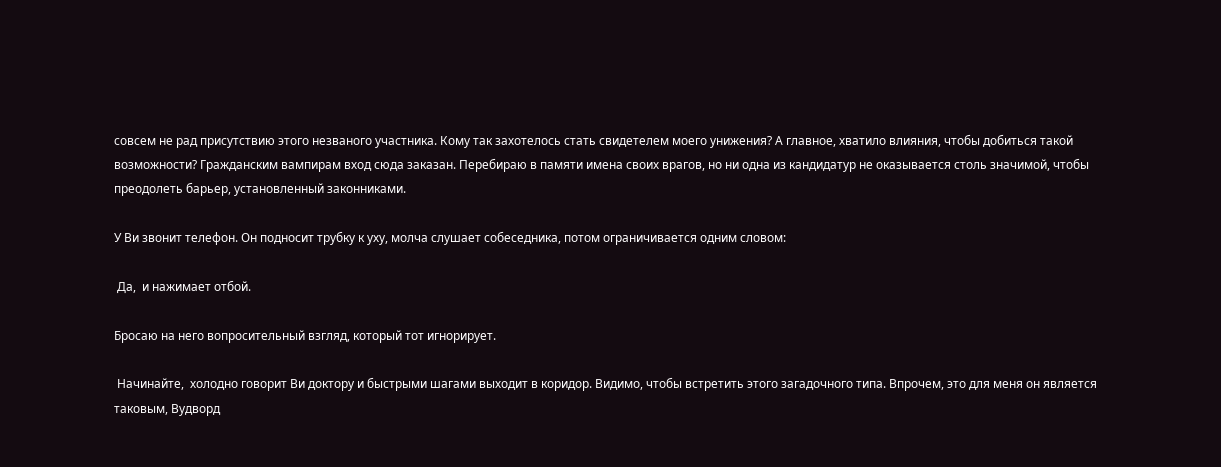совсем не рад присутствию этого незваного участника. Кому так захотелось стать свидетелем моего унижения? А главное, хватило влияния, чтобы добиться такой возможности? Гражданским вампирам вход сюда заказан. Перебираю в памяти имена своих врагов, но ни одна из кандидатур не оказывается столь значимой, чтобы преодолеть барьер, установленный законниками.

У Ви звонит телефон. Он подносит трубку к уху, молча слушает собеседника, потом ограничивается одним словом:

 Да,  и нажимает отбой.

Бросаю на него вопросительный взгляд, который тот игнорирует.

 Начинайте,  холодно говорит Ви доктору и быстрыми шагами выходит в коридор. Видимо, чтобы встретить этого загадочного типа. Впрочем, это для меня он является таковым, Вудворд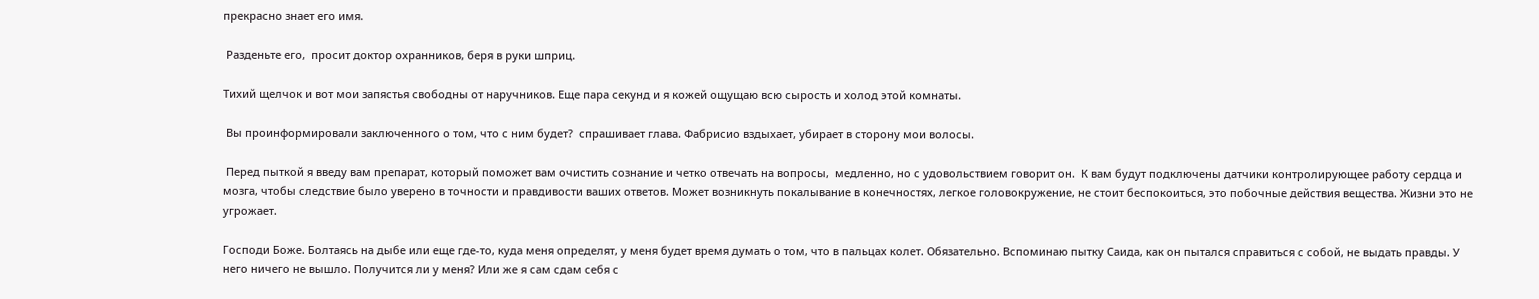прекрасно знает его имя.

 Разденьте его,  просит доктор охранников, беря в руки шприц.

Тихий щелчок и вот мои запястья свободны от наручников. Еще пара секунд и я кожей ощущаю всю сырость и холод этой комнаты.

 Вы проинформировали заключенного о том, что с ним будет?  спрашивает глава. Фабрисио вздыхает, убирает в сторону мои волосы.

 Перед пыткой я введу вам препарат, который поможет вам очистить сознание и четко отвечать на вопросы,  медленно, но с удовольствием говорит он.  К вам будут подключены датчики контролирующее работу сердца и мозга, чтобы следствие было уверено в точности и правдивости ваших ответов. Может возникнуть покалывание в конечностях, легкое головокружение, не стоит беспокоиться, это побочные действия вещества. Жизни это не угрожает.

Господи Боже. Болтаясь на дыбе или еще где-то, куда меня определят, у меня будет время думать о том, что в пальцах колет. Обязательно. Вспоминаю пытку Саида, как он пытался справиться с собой, не выдать правды. У него ничего не вышло. Получится ли у меня? Или же я сам сдам себя с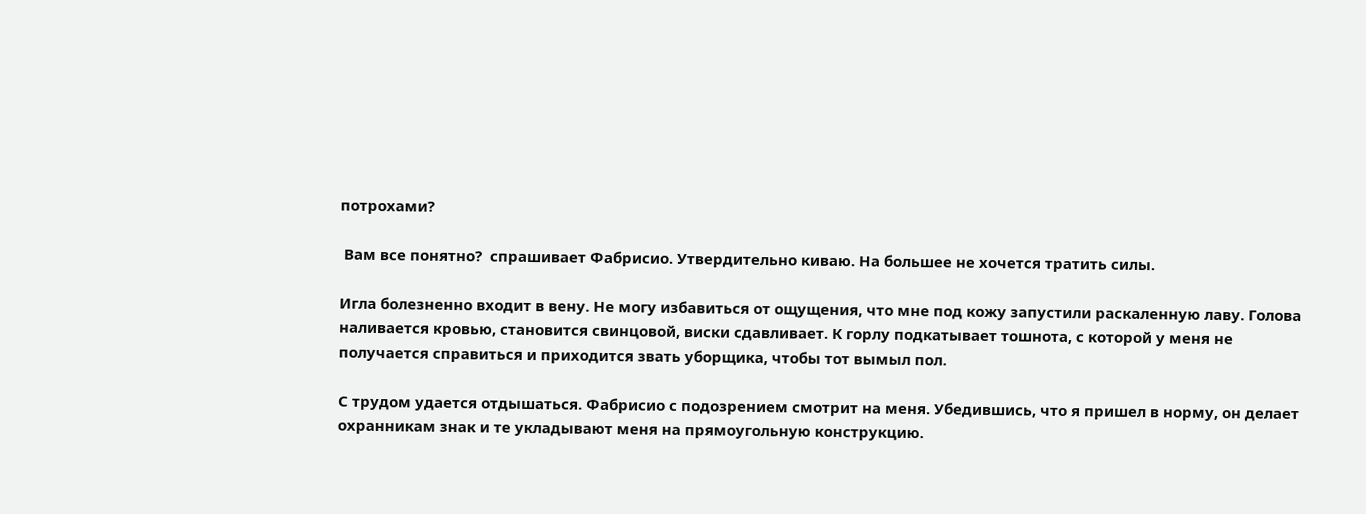потрохами?

 Вам все понятно?  спрашивает Фабрисио. Утвердительно киваю. На большее не хочется тратить силы.

Игла болезненно входит в вену. Не могу избавиться от ощущения, что мне под кожу запустили раскаленную лаву. Голова наливается кровью, становится свинцовой, виски сдавливает. К горлу подкатывает тошнота, с которой у меня не получается справиться и приходится звать уборщика, чтобы тот вымыл пол.

С трудом удается отдышаться. Фабрисио с подозрением смотрит на меня. Убедившись, что я пришел в норму, он делает охранникам знак и те укладывают меня на прямоугольную конструкцию.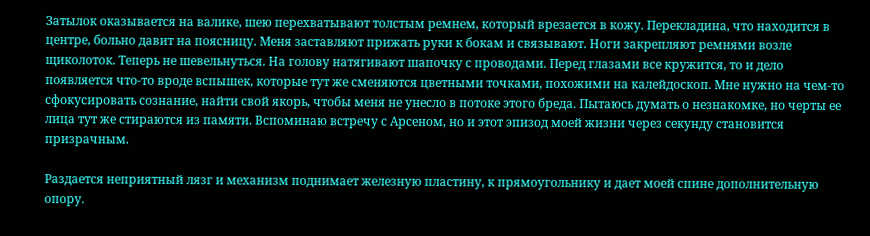Затылок оказывается на валике, шею перехватывают толстым ремнем, который врезается в кожу. Перекладина, что находится в центре, больно давит на поясницу. Меня заставляют прижать руки к бокам и связывают. Ноги закрепляют ремнями возле щиколоток. Теперь не шевельнуться. На голову натягивают шапочку с проводами. Перед глазами все кружится, то и дело появляется что-то вроде вспышек, которые тут же сменяются цветными точками, похожими на калейдоскоп. Мне нужно на чем-то сфокусировать сознание, найти свой якорь, чтобы меня не унесло в потоке этого бреда. Пытаюсь думать о незнакомке, но черты ее лица тут же стираются из памяти. Вспоминаю встречу с Арсеном, но и этот эпизод моей жизни через секунду становится призрачным.

Раздается неприятный лязг и механизм поднимает железную пластину, к прямоугольнику и дает моей спине дополнительную опору.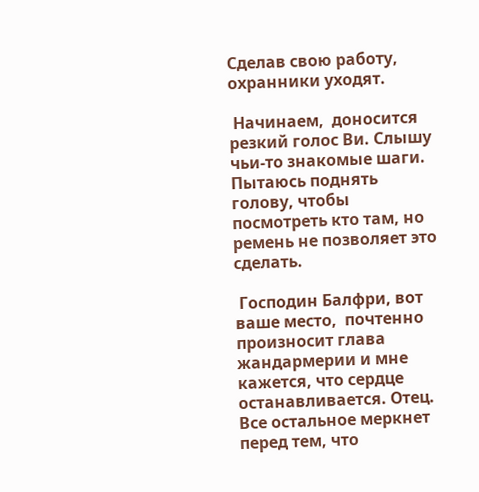Сделав свою работу, охранники уходят.

 Начинаем,  доносится резкий голос Ви. Слышу чьи-то знакомые шаги. Пытаюсь поднять голову, чтобы посмотреть кто там, но ремень не позволяет это сделать.

 Господин Балфри, вот ваше место,  почтенно произносит глава жандармерии и мне кажется, что сердце останавливается. Отец. Все остальное меркнет перед тем, что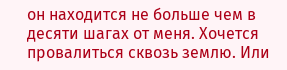он находится не больше чем в десяти шагах от меня. Хочется провалиться сквозь землю. Или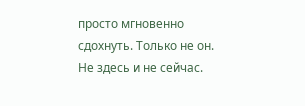просто мгновенно сдохнуть. Только не он. Не здесь и не сейчас.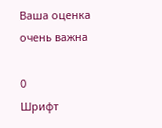Ваша оценка очень важна

0
Шрифт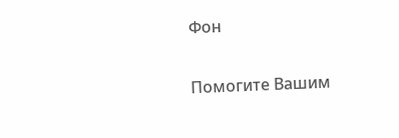Фон

Помогите Вашим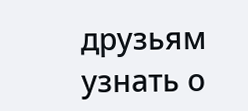друзьям узнать о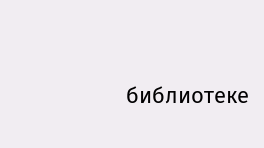библиотеке